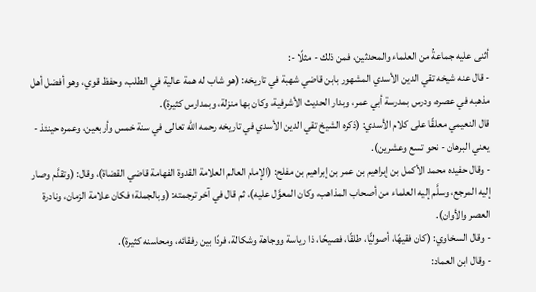أثنى عليه جماعةُ من العلماء والمحدثين، فمن ذلك - مثلًا -:
- قال عنه شيخه تقي الدين الأسدي المشهور بابن قاضي شهبة في تاريخه: (هو شاب له همة عالية في الطلب، وحفظ قوي، وهو أفضل أهل مذهبه في عصره، ودرس بمدرسة أبي عمر، وبدار الحديث الأشرفية، وكان بها منزلة، وبمدارس كثيرة).
قال النعيمي معلقًا على كلام الأسدي: (ذكره الشيخ تقي الدين الأسدي في تاريخه رحمه الله تعالى في سنة خمس وأربعين، وعمره حينئذ - يعني البرهان - نحو تسع وعشرين).
- وقال حفيده محمد الأكمل بن إبراهيم بن عمر بن إبراهيم بن مفلح: (الإمام العالم العلامة القدوة الفهامة قاضي القضاة)، وقال: (وتقدَّم وصار إليه المرجع، وسلَّم إليه العلماء من أصحاب المذاهب، وكان المعوَّل عليه)، ثم قال في آخر ترجمته: (وبالجملة؛ فكان علامة الزمان، ونادرة العصر والأوان).
- وقال السخاوي: (كان فقيهًا، أصوليًّا، طلقًا، فصيحًا، ذا رياسة ووجاهة وشكالة، فردًا بين رفقائه، ومحاسنه كثيرة).
- وقال ابن العماد: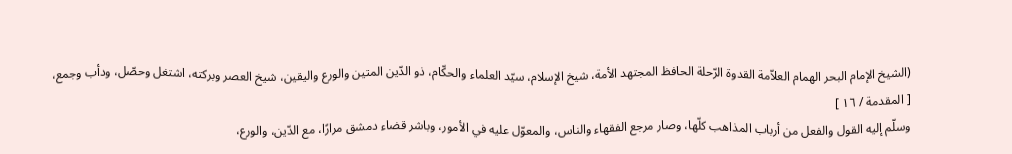(الشيخ الإمام البحر الهمام العلاّمة القدوة الرّحلة الحافظ المجتهد الأمة، شيخ الإسلام، سيّد العلماء والحكّام، ذو الدّين المتين والورع واليقين، شيخ العصر وبركته، اشتغل وحصّل، ودأب وجمع،
[ المقدمة / ١٦ ]
وسلّم إليه القول والفعل من أرباب المذاهب كلّها، وصار مرجع الفقهاء والناس، والمعوّل عليه في الأمور، وباشر قضاء دمشق مرارًا، مع الدّين، والورع،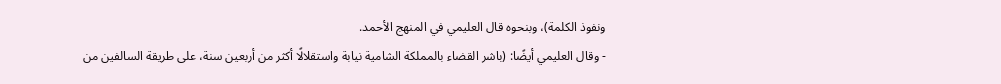ونفوذ الكلمة)، وبنحوه قال العليمي في المنهج الأحمد.
- وقال العليمي أيضًا: (باشر القضاء بالمملكة الشامية نيابة واستقلالًا أكثر من أربعين سنة، على طريقة السالفين من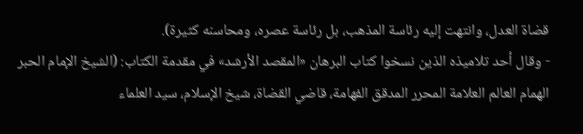قضاة العدل، وانتهت إليه رئاسة المذهب، بل رئاسة عصره، ومحاسنه كثيرة).
- وقال أحد تلاميذه الذين نسخوا كتاب البرهان «المقصد الأرشد» في مقدمة الكتاب: (الشيخ الإمام الحبر الهمام العالم العلامة المحرر المدقق الفهامة، قاضي القضاة، شيخ الإسلام، سيد العلماء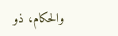والحكام، ذو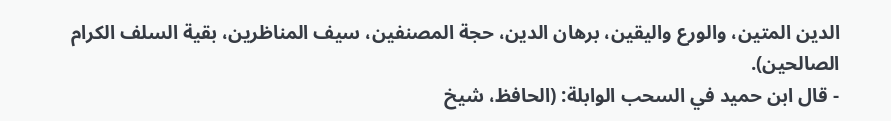الدين المتين، والورع واليقين، برهان الدين، حجة المصنفين، سيف المناظرين، بقية السلف الكرام الصالحين).
- قال ابن حميد في السحب الوابلة: (الحافظ، شيخ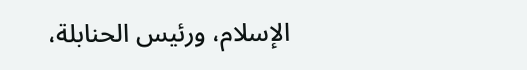الإسلام، ورئيس الحنابلة،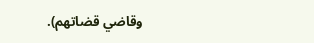وقاضي قضاتهم).